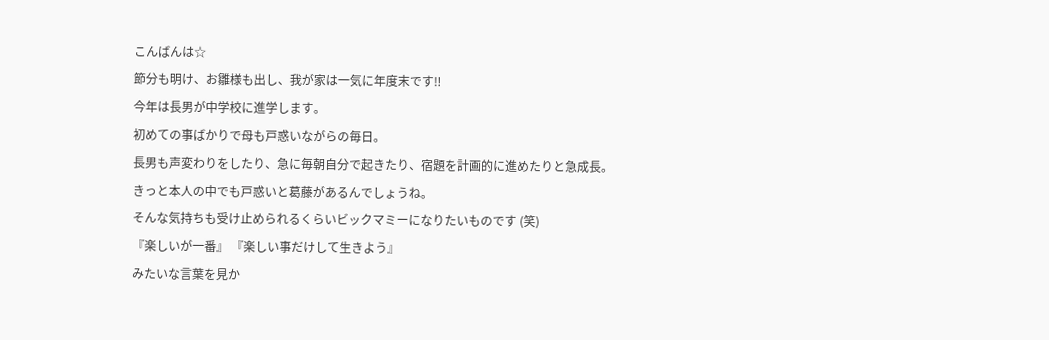こんばんは☆
節分も明け、お雛様も出し、我が家は一気に年度末です‼
今年は長男が中学校に進学します。
初めての事ばかりで母も戸惑いながらの毎日。
長男も声変わりをしたり、急に毎朝自分で起きたり、宿題を計画的に進めたりと急成長。
きっと本人の中でも戸惑いと葛藤があるんでしょうね。
そんな気持ちも受け止められるくらいビックマミーになりたいものです (笑)
『楽しいが一番』 『楽しい事だけして生きよう』
みたいな言葉を見か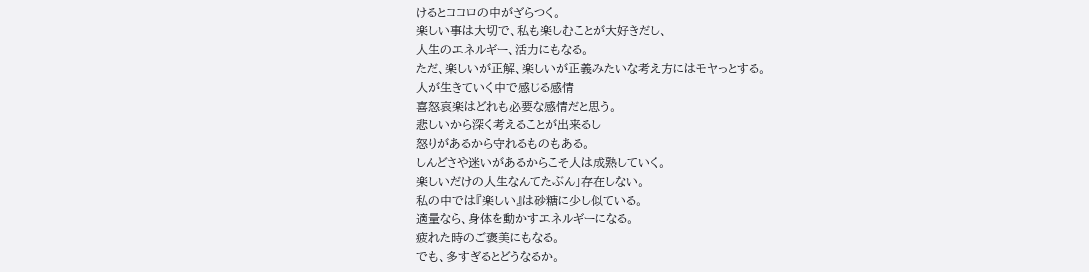けるとココロの中がざらつく。
楽しい事は大切で、私も楽しむことが大好きだし、
人生のエネルギー、活力にもなる。
ただ、楽しいが正解、楽しいが正義みたいな考え方にはモヤっとする。
人が生きていく中で感じる感情
喜怒哀楽はどれも必要な感情だと思う。
悲しいから深く考えることが出来るし
怒りがあるから守れるものもある。
しんどさや迷いがあるからこそ人は成熟していく。
楽しいだけの人生なんてたぶん」存在しない。
私の中では『楽しい』は砂糖に少し似ている。
適量なら、身体を動かすエネルギーになる。
疲れた時のご褒美にもなる。
でも、多すぎるとどうなるか。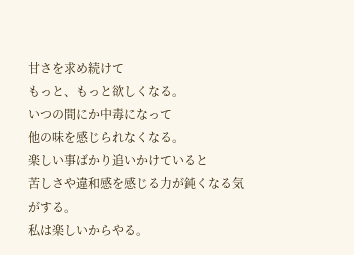甘さを求め続けて
もっと、もっと欲しくなる。
いつの間にか中毒になって
他の味を感じられなくなる。
楽しい事ばかり追いかけていると
苦しさや違和感を感じる力が鈍くなる気がする。
私は楽しいからやる。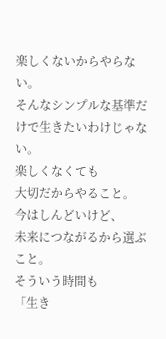楽しくないからやらない。
そんなシンプルな基準だけで生きたいわけじゃない。
楽しくなくても
大切だからやること。
今はしんどいけど、
未来につながるから選ぶこと。
そういう時間も
「生き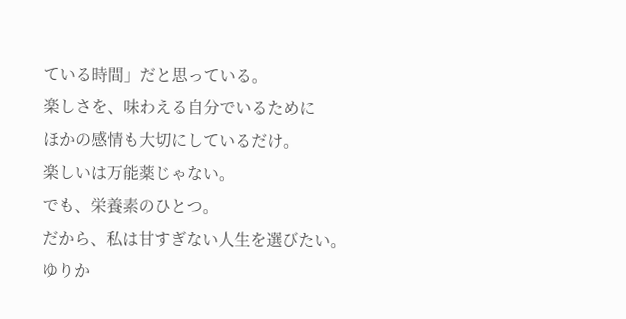ている時間」だと思っている。
楽しさを、味わえる自分でいるために
ほかの感情も大切にしているだけ。
楽しいは万能薬じゃない。
でも、栄養素のひとつ。
だから、私は甘すぎない人生を選びたい。
ゆりか